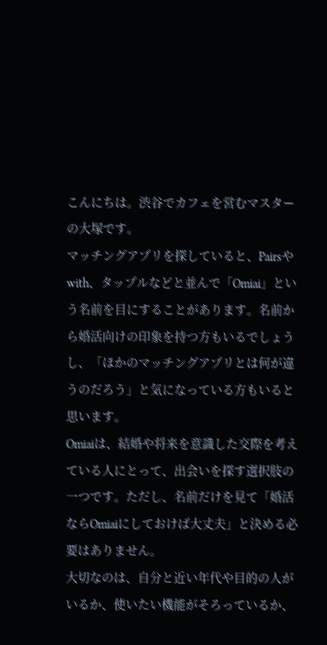こんにちは。渋谷でカフェを営むマスターの大塚です。
マッチングアプリを探していると、Pairsやwith、タップルなどと並んで「Omiai」という名前を目にすることがあります。名前から婚活向けの印象を持つ方もいるでしょうし、「ほかのマッチングアプリとは何が違うのだろう」と気になっている方もいると思います。
Omiaiは、結婚や将来を意識した交際を考えている人にとって、出会いを探す選択肢の一つです。ただし、名前だけを見て「婚活ならOmiaiにしておけば大丈夫」と決める必要はありません。
大切なのは、自分と近い年代や目的の人がいるか、使いたい機能がそろっているか、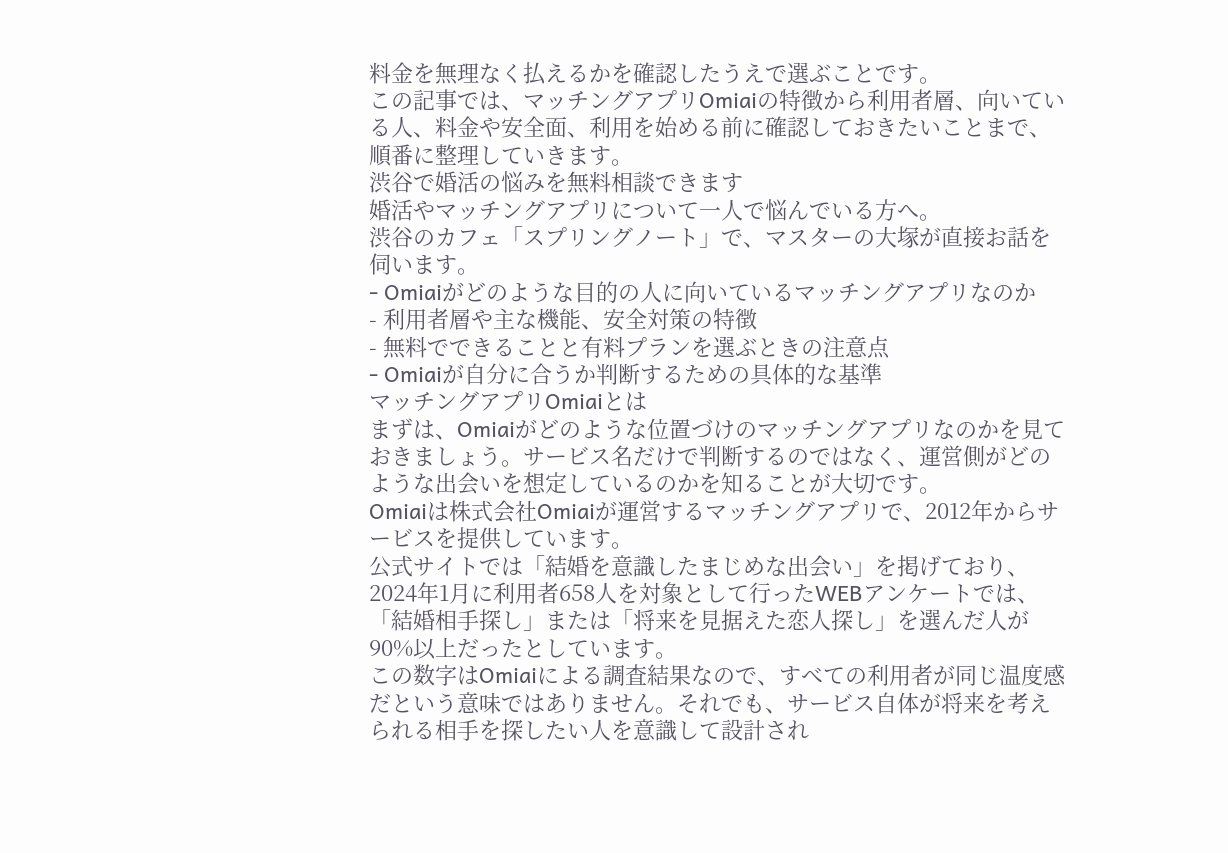料金を無理なく払えるかを確認したうえで選ぶことです。
この記事では、マッチングアプリOmiaiの特徴から利用者層、向いている人、料金や安全面、利用を始める前に確認しておきたいことまで、順番に整理していきます。
渋谷で婚活の悩みを無料相談できます
婚活やマッチングアプリについて一人で悩んでいる方へ。
渋谷のカフェ「スプリングノート」で、マスターの大塚が直接お話を伺います。
- Omiaiがどのような目的の人に向いているマッチングアプリなのか
- 利用者層や主な機能、安全対策の特徴
- 無料でできることと有料プランを選ぶときの注意点
- Omiaiが自分に合うか判断するための具体的な基準
マッチングアプリOmiaiとは
まずは、Omiaiがどのような位置づけのマッチングアプリなのかを見ておきましょう。サービス名だけで判断するのではなく、運営側がどのような出会いを想定しているのかを知ることが大切です。
Omiaiは株式会社Omiaiが運営するマッチングアプリで、2012年からサービスを提供しています。
公式サイトでは「結婚を意識したまじめな出会い」を掲げており、2024年1月に利用者658人を対象として行ったWEBアンケートでは、「結婚相手探し」または「将来を見据えた恋人探し」を選んだ人が90%以上だったとしています。
この数字はOmiaiによる調査結果なので、すべての利用者が同じ温度感だという意味ではありません。それでも、サービス自体が将来を考えられる相手を探したい人を意識して設計され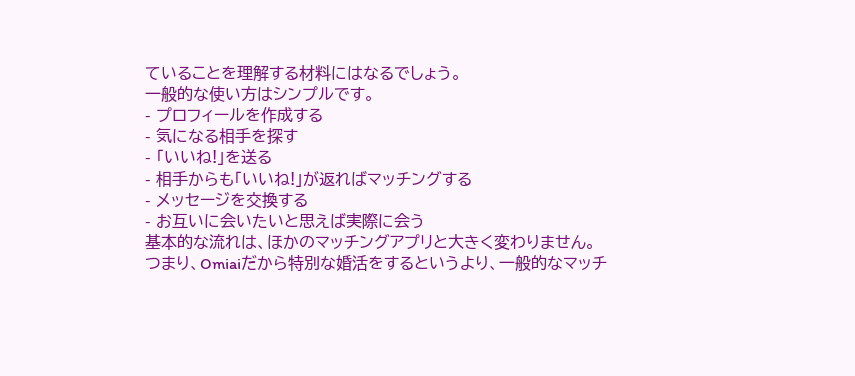ていることを理解する材料にはなるでしょう。
一般的な使い方はシンプルです。
- プロフィールを作成する
- 気になる相手を探す
- 「いいね!」を送る
- 相手からも「いいね!」が返ればマッチングする
- メッセージを交換する
- お互いに会いたいと思えば実際に会う
基本的な流れは、ほかのマッチングアプリと大きく変わりません。
つまり、Omiaiだから特別な婚活をするというより、一般的なマッチ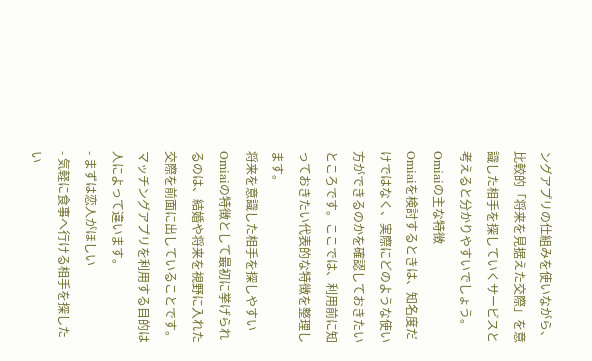ングアプリの仕組みを使いながら、比較的「将来を見据えた交際」を意識した相手を探していくサービスと考えると分かりやすいでしょう。
Omiaiの主な特徴
Omiaiを検討するときは、知名度だけではなく、実際にどのような使い方ができるのかを確認しておきたいところです。ここでは、利用前に知っておきたい代表的な特徴を整理します。
将来を意識した相手を探しやすい
Omiaiの特徴として最初に挙げられるのは、結婚や将来を視野に入れた交際を前面に出していることです。
マッチングアプリを利用する目的は人によって違います。
- まずは恋人がほしい
- 気軽に食事へ行ける相手を探したい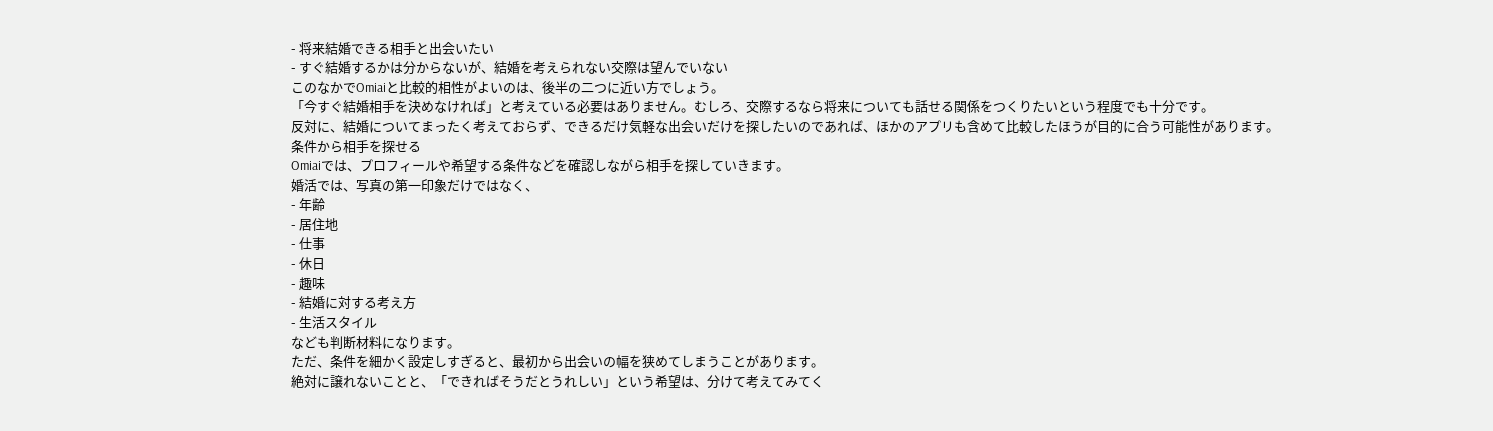- 将来結婚できる相手と出会いたい
- すぐ結婚するかは分からないが、結婚を考えられない交際は望んでいない
このなかでOmiaiと比較的相性がよいのは、後半の二つに近い方でしょう。
「今すぐ結婚相手を決めなければ」と考えている必要はありません。むしろ、交際するなら将来についても話せる関係をつくりたいという程度でも十分です。
反対に、結婚についてまったく考えておらず、できるだけ気軽な出会いだけを探したいのであれば、ほかのアプリも含めて比較したほうが目的に合う可能性があります。
条件から相手を探せる
Omiaiでは、プロフィールや希望する条件などを確認しながら相手を探していきます。
婚活では、写真の第一印象だけではなく、
- 年齢
- 居住地
- 仕事
- 休日
- 趣味
- 結婚に対する考え方
- 生活スタイル
なども判断材料になります。
ただ、条件を細かく設定しすぎると、最初から出会いの幅を狭めてしまうことがあります。
絶対に譲れないことと、「できればそうだとうれしい」という希望は、分けて考えてみてく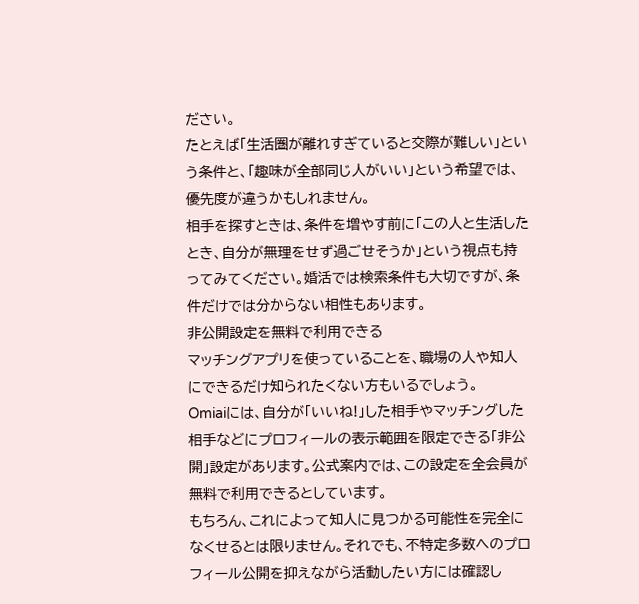ださい。
たとえば「生活圏が離れすぎていると交際が難しい」という条件と、「趣味が全部同じ人がいい」という希望では、優先度が違うかもしれません。
相手を探すときは、条件を増やす前に「この人と生活したとき、自分が無理をせず過ごせそうか」という視点も持ってみてください。婚活では検索条件も大切ですが、条件だけでは分からない相性もあります。
非公開設定を無料で利用できる
マッチングアプリを使っていることを、職場の人や知人にできるだけ知られたくない方もいるでしょう。
Omiaiには、自分が「いいね!」した相手やマッチングした相手などにプロフィールの表示範囲を限定できる「非公開」設定があります。公式案内では、この設定を全会員が無料で利用できるとしています。
もちろん、これによって知人に見つかる可能性を完全になくせるとは限りません。それでも、不特定多数へのプロフィール公開を抑えながら活動したい方には確認し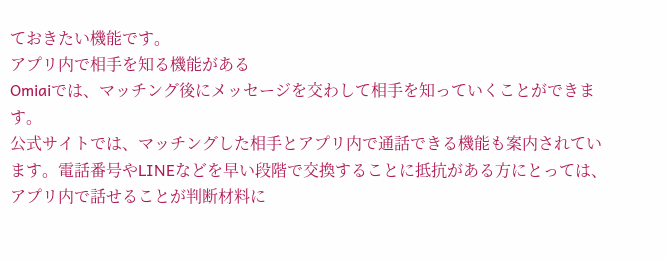ておきたい機能です。
アプリ内で相手を知る機能がある
Omiaiでは、マッチング後にメッセージを交わして相手を知っていくことができます。
公式サイトでは、マッチングした相手とアプリ内で通話できる機能も案内されています。電話番号やLINEなどを早い段階で交換することに抵抗がある方にとっては、アプリ内で話せることが判断材料に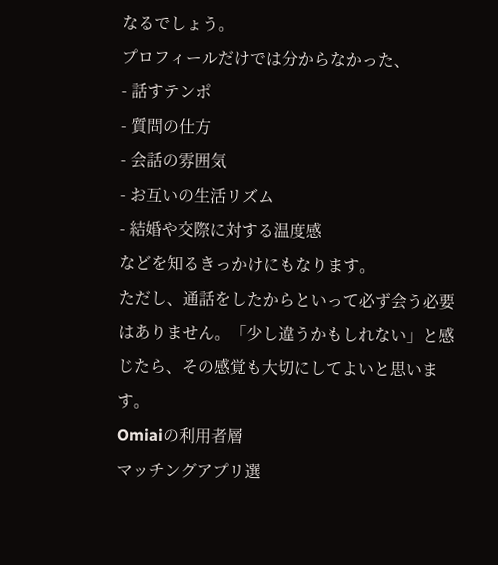なるでしょう。
プロフィールだけでは分からなかった、
- 話すテンポ
- 質問の仕方
- 会話の雰囲気
- お互いの生活リズム
- 結婚や交際に対する温度感
などを知るきっかけにもなります。
ただし、通話をしたからといって必ず会う必要はありません。「少し違うかもしれない」と感じたら、その感覚も大切にしてよいと思います。
Omiaiの利用者層
マッチングアプリ選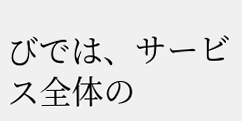びでは、サービス全体の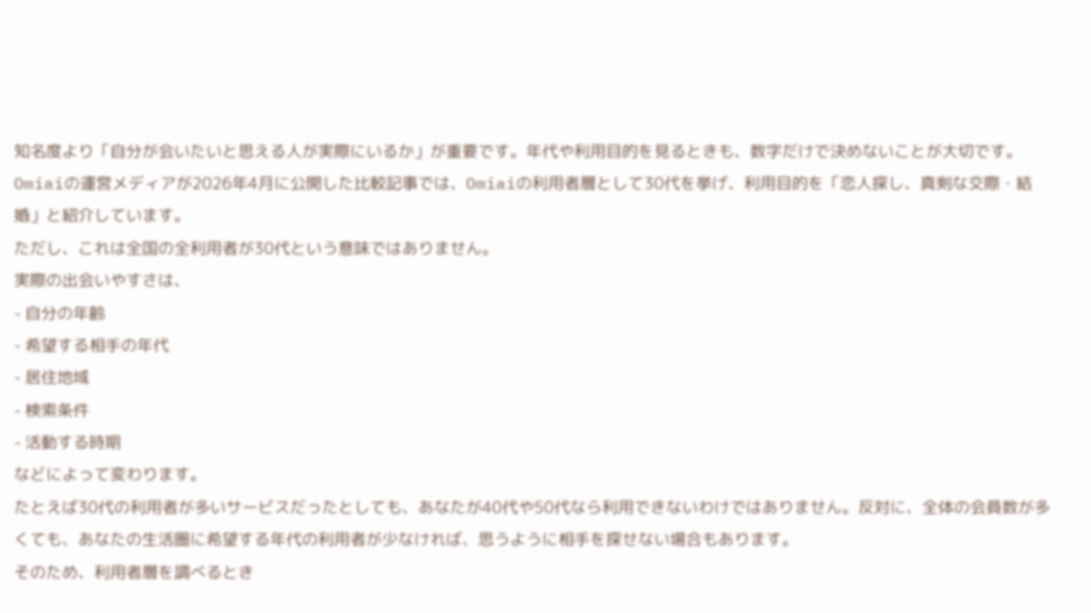知名度より「自分が会いたいと思える人が実際にいるか」が重要です。年代や利用目的を見るときも、数字だけで決めないことが大切です。
Omiaiの運営メディアが2026年4月に公開した比較記事では、Omiaiの利用者層として30代を挙げ、利用目的を「恋人探し、真剣な交際・結婚」と紹介しています。
ただし、これは全国の全利用者が30代という意味ではありません。
実際の出会いやすさは、
- 自分の年齢
- 希望する相手の年代
- 居住地域
- 検索条件
- 活動する時期
などによって変わります。
たとえば30代の利用者が多いサービスだったとしても、あなたが40代や50代なら利用できないわけではありません。反対に、全体の会員数が多くても、あなたの生活圏に希望する年代の利用者が少なければ、思うように相手を探せない場合もあります。
そのため、利用者層を調べるとき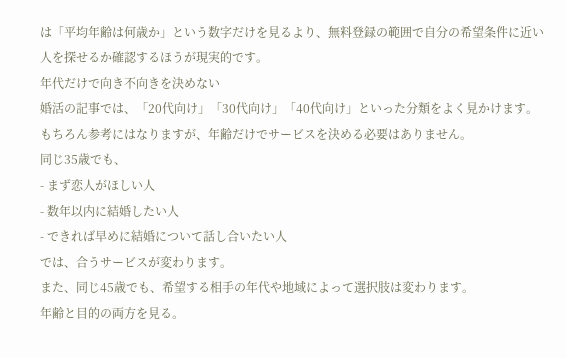は「平均年齢は何歳か」という数字だけを見るより、無料登録の範囲で自分の希望条件に近い人を探せるか確認するほうが現実的です。
年代だけで向き不向きを決めない
婚活の記事では、「20代向け」「30代向け」「40代向け」といった分類をよく見かけます。
もちろん参考にはなりますが、年齢だけでサービスを決める必要はありません。
同じ35歳でも、
- まず恋人がほしい人
- 数年以内に結婚したい人
- できれば早めに結婚について話し合いたい人
では、合うサービスが変わります。
また、同じ45歳でも、希望する相手の年代や地域によって選択肢は変わります。
年齢と目的の両方を見る。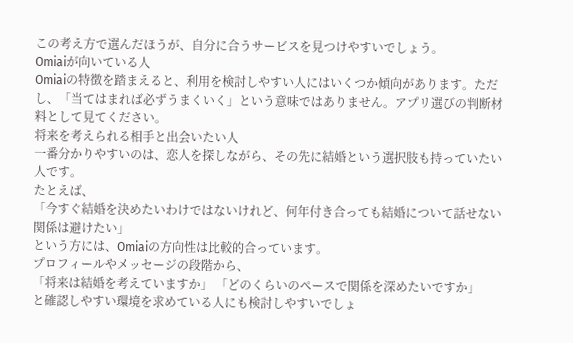この考え方で選んだほうが、自分に合うサービスを見つけやすいでしょう。
Omiaiが向いている人
Omiaiの特徴を踏まえると、利用を検討しやすい人にはいくつか傾向があります。ただし、「当てはまれば必ずうまくいく」という意味ではありません。アプリ選びの判断材料として見てください。
将来を考えられる相手と出会いたい人
一番分かりやすいのは、恋人を探しながら、その先に結婚という選択肢も持っていたい人です。
たとえば、
「今すぐ結婚を決めたいわけではないけれど、何年付き合っても結婚について話せない関係は避けたい」
という方には、Omiaiの方向性は比較的合っています。
プロフィールやメッセージの段階から、
「将来は結婚を考えていますか」 「どのくらいのペースで関係を深めたいですか」
と確認しやすい環境を求めている人にも検討しやすいでしょ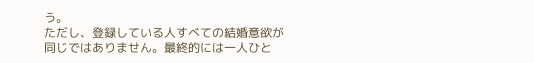う。
ただし、登録している人すべての結婚意欲が同じではありません。最終的には一人ひと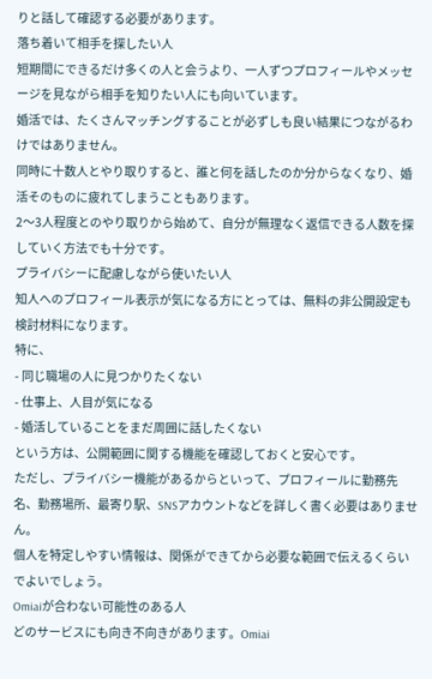りと話して確認する必要があります。
落ち着いて相手を探したい人
短期間にできるだけ多くの人と会うより、一人ずつプロフィールやメッセージを見ながら相手を知りたい人にも向いています。
婚活では、たくさんマッチングすることが必ずしも良い結果につながるわけではありません。
同時に十数人とやり取りすると、誰と何を話したのか分からなくなり、婚活そのものに疲れてしまうこともあります。
2〜3人程度とのやり取りから始めて、自分が無理なく返信できる人数を探していく方法でも十分です。
プライバシーに配慮しながら使いたい人
知人へのプロフィール表示が気になる方にとっては、無料の非公開設定も検討材料になります。
特に、
- 同じ職場の人に見つかりたくない
- 仕事上、人目が気になる
- 婚活していることをまだ周囲に話したくない
という方は、公開範囲に関する機能を確認しておくと安心です。
ただし、プライバシー機能があるからといって、プロフィールに勤務先名、勤務場所、最寄り駅、SNSアカウントなどを詳しく書く必要はありません。
個人を特定しやすい情報は、関係ができてから必要な範囲で伝えるくらいでよいでしょう。
Omiaiが合わない可能性のある人
どのサービスにも向き不向きがあります。Omiai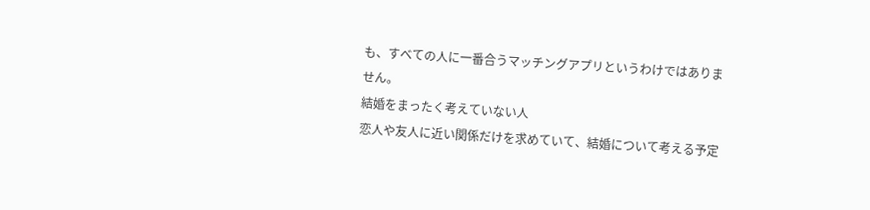も、すべての人に一番合うマッチングアプリというわけではありません。
結婚をまったく考えていない人
恋人や友人に近い関係だけを求めていて、結婚について考える予定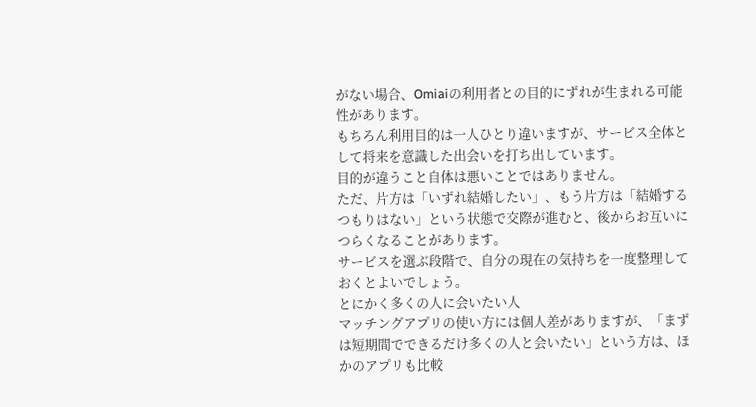がない場合、Omiaiの利用者との目的にずれが生まれる可能性があります。
もちろん利用目的は一人ひとり違いますが、サービス全体として将来を意識した出会いを打ち出しています。
目的が違うこと自体は悪いことではありません。
ただ、片方は「いずれ結婚したい」、もう片方は「結婚するつもりはない」という状態で交際が進むと、後からお互いにつらくなることがあります。
サービスを選ぶ段階で、自分の現在の気持ちを一度整理しておくとよいでしょう。
とにかく多くの人に会いたい人
マッチングアプリの使い方には個人差がありますが、「まずは短期間でできるだけ多くの人と会いたい」という方は、ほかのアプリも比較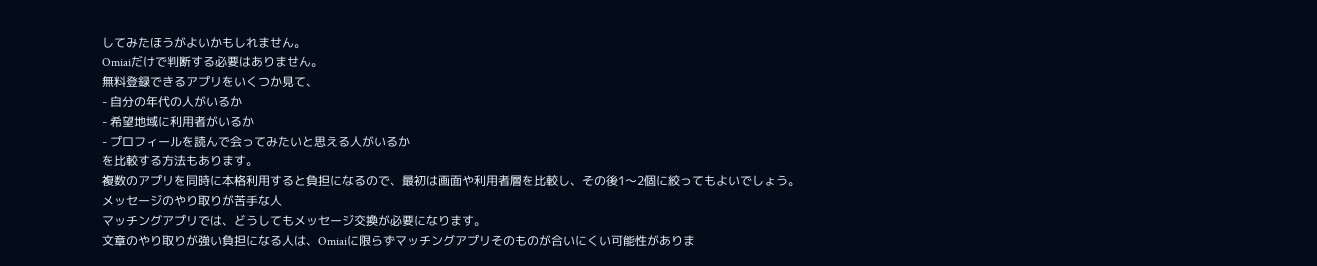してみたほうがよいかもしれません。
Omiaiだけで判断する必要はありません。
無料登録できるアプリをいくつか見て、
- 自分の年代の人がいるか
- 希望地域に利用者がいるか
- プロフィールを読んで会ってみたいと思える人がいるか
を比較する方法もあります。
複数のアプリを同時に本格利用すると負担になるので、最初は画面や利用者層を比較し、その後1〜2個に絞ってもよいでしょう。
メッセージのやり取りが苦手な人
マッチングアプリでは、どうしてもメッセージ交換が必要になります。
文章のやり取りが強い負担になる人は、Omiaiに限らずマッチングアプリそのものが合いにくい可能性がありま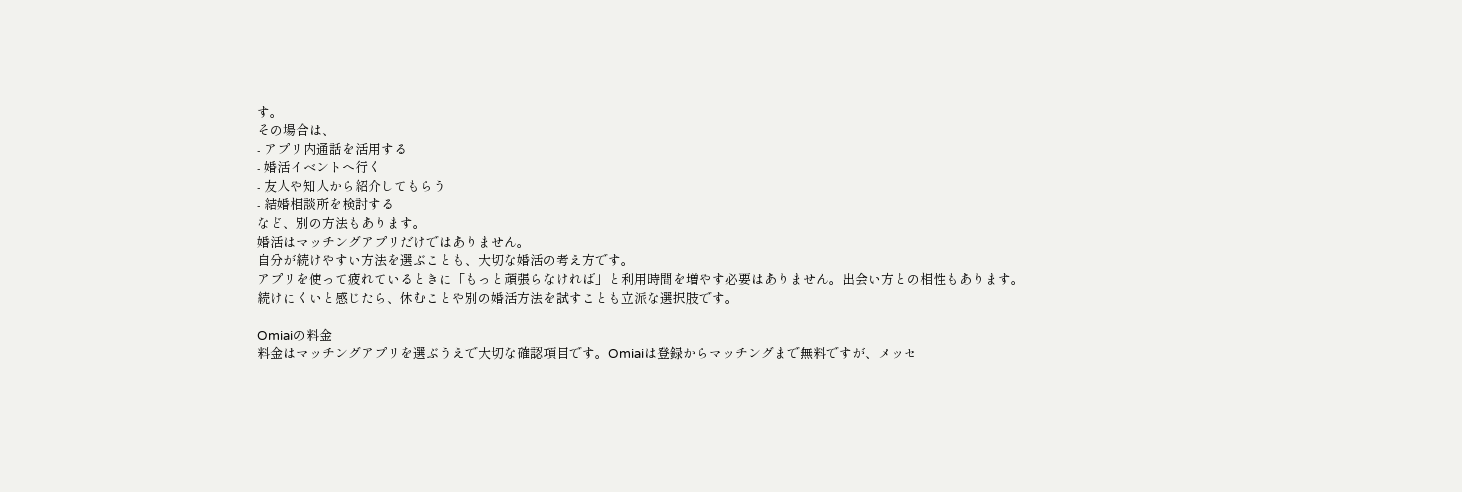す。
その場合は、
- アプリ内通話を活用する
- 婚活イベントへ行く
- 友人や知人から紹介してもらう
- 結婚相談所を検討する
など、別の方法もあります。
婚活はマッチングアプリだけではありません。
自分が続けやすい方法を選ぶことも、大切な婚活の考え方です。
アプリを使って疲れているときに「もっと頑張らなければ」と利用時間を増やす必要はありません。出会い方との相性もあります。続けにくいと感じたら、休むことや別の婚活方法を試すことも立派な選択肢です。

Omiaiの料金
料金はマッチングアプリを選ぶうえで大切な確認項目です。Omiaiは登録からマッチングまで無料ですが、メッセ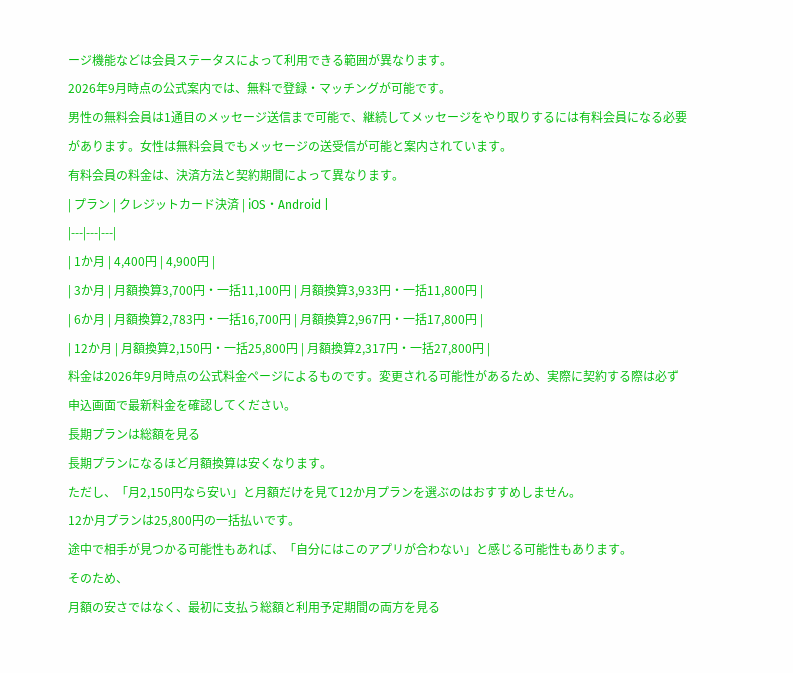ージ機能などは会員ステータスによって利用できる範囲が異なります。
2026年9月時点の公式案内では、無料で登録・マッチングが可能です。
男性の無料会員は1通目のメッセージ送信まで可能で、継続してメッセージをやり取りするには有料会員になる必要があります。女性は無料会員でもメッセージの送受信が可能と案内されています。
有料会員の料金は、決済方法と契約期間によって異なります。
| プラン | クレジットカード決済 | iOS・Android |
|---|---|---|
| 1か月 | 4,400円 | 4,900円 |
| 3か月 | 月額換算3,700円・一括11,100円 | 月額換算3,933円・一括11,800円 |
| 6か月 | 月額換算2,783円・一括16,700円 | 月額換算2,967円・一括17,800円 |
| 12か月 | 月額換算2,150円・一括25,800円 | 月額換算2,317円・一括27,800円 |
料金は2026年9月時点の公式料金ページによるものです。変更される可能性があるため、実際に契約する際は必ず申込画面で最新料金を確認してください。
長期プランは総額を見る
長期プランになるほど月額換算は安くなります。
ただし、「月2,150円なら安い」と月額だけを見て12か月プランを選ぶのはおすすめしません。
12か月プランは25,800円の一括払いです。
途中で相手が見つかる可能性もあれば、「自分にはこのアプリが合わない」と感じる可能性もあります。
そのため、
月額の安さではなく、最初に支払う総額と利用予定期間の両方を見る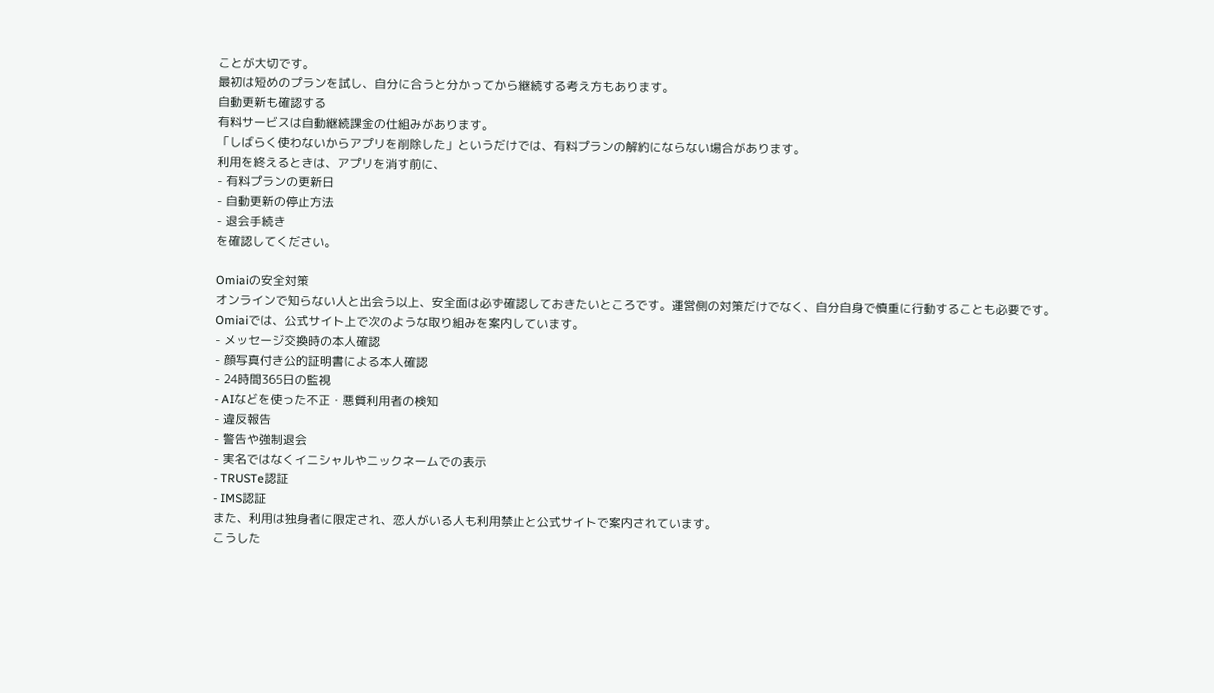ことが大切です。
最初は短めのプランを試し、自分に合うと分かってから継続する考え方もあります。
自動更新も確認する
有料サービスは自動継続課金の仕組みがあります。
「しばらく使わないからアプリを削除した」というだけでは、有料プランの解約にならない場合があります。
利用を終えるときは、アプリを消す前に、
- 有料プランの更新日
- 自動更新の停止方法
- 退会手続き
を確認してください。

Omiaiの安全対策
オンラインで知らない人と出会う以上、安全面は必ず確認しておきたいところです。運営側の対策だけでなく、自分自身で慎重に行動することも必要です。
Omiaiでは、公式サイト上で次のような取り組みを案内しています。
- メッセージ交換時の本人確認
- 顔写真付き公的証明書による本人確認
- 24時間365日の監視
- AIなどを使った不正・悪質利用者の検知
- 違反報告
- 警告や強制退会
- 実名ではなくイニシャルやニックネームでの表示
- TRUSTe認証
- IMS認証
また、利用は独身者に限定され、恋人がいる人も利用禁止と公式サイトで案内されています。
こうした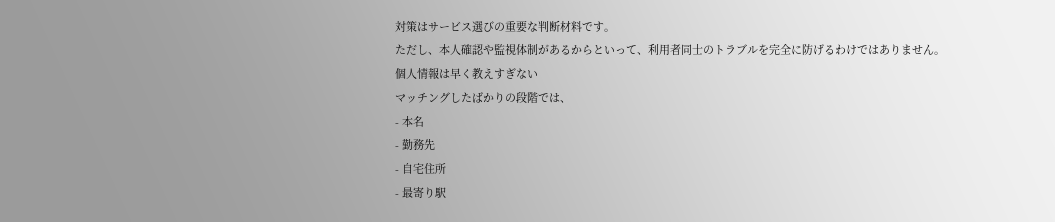対策はサービス選びの重要な判断材料です。
ただし、本人確認や監視体制があるからといって、利用者同士のトラブルを完全に防げるわけではありません。
個人情報は早く教えすぎない
マッチングしたばかりの段階では、
- 本名
- 勤務先
- 自宅住所
- 最寄り駅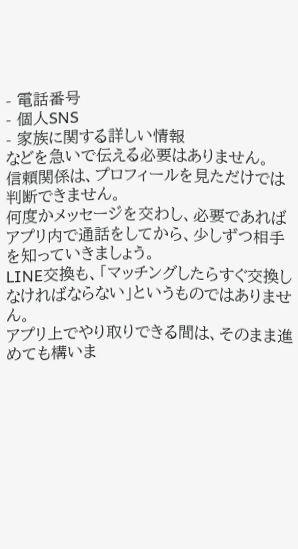- 電話番号
- 個人SNS
- 家族に関する詳しい情報
などを急いで伝える必要はありません。
信頼関係は、プロフィールを見ただけでは判断できません。
何度かメッセージを交わし、必要であればアプリ内で通話をしてから、少しずつ相手を知っていきましょう。
LINE交換も、「マッチングしたらすぐ交換しなければならない」というものではありません。
アプリ上でやり取りできる間は、そのまま進めても構いま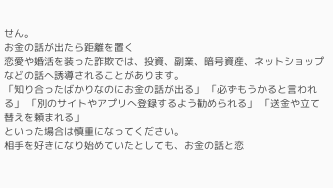せん。
お金の話が出たら距離を置く
恋愛や婚活を装った詐欺では、投資、副業、暗号資産、ネットショップなどの話へ誘導されることがあります。
「知り合ったばかりなのにお金の話が出る」 「必ずもうかると言われる」 「別のサイトやアプリへ登録するよう勧められる」 「送金や立て替えを頼まれる」
といった場合は慎重になってください。
相手を好きになり始めていたとしても、お金の話と恋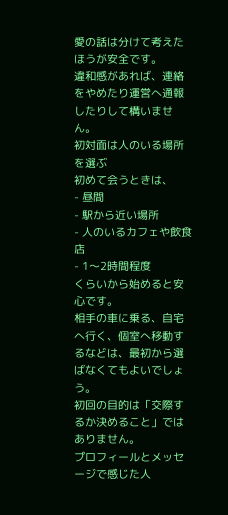愛の話は分けて考えたほうが安全です。
違和感があれば、連絡をやめたり運営へ通報したりして構いません。
初対面は人のいる場所を選ぶ
初めて会うときは、
- 昼間
- 駅から近い場所
- 人のいるカフェや飲食店
- 1〜2時間程度
くらいから始めると安心です。
相手の車に乗る、自宅へ行く、個室へ移動するなどは、最初から選ばなくてもよいでしょう。
初回の目的は「交際するか決めること」ではありません。
プロフィールとメッセージで感じた人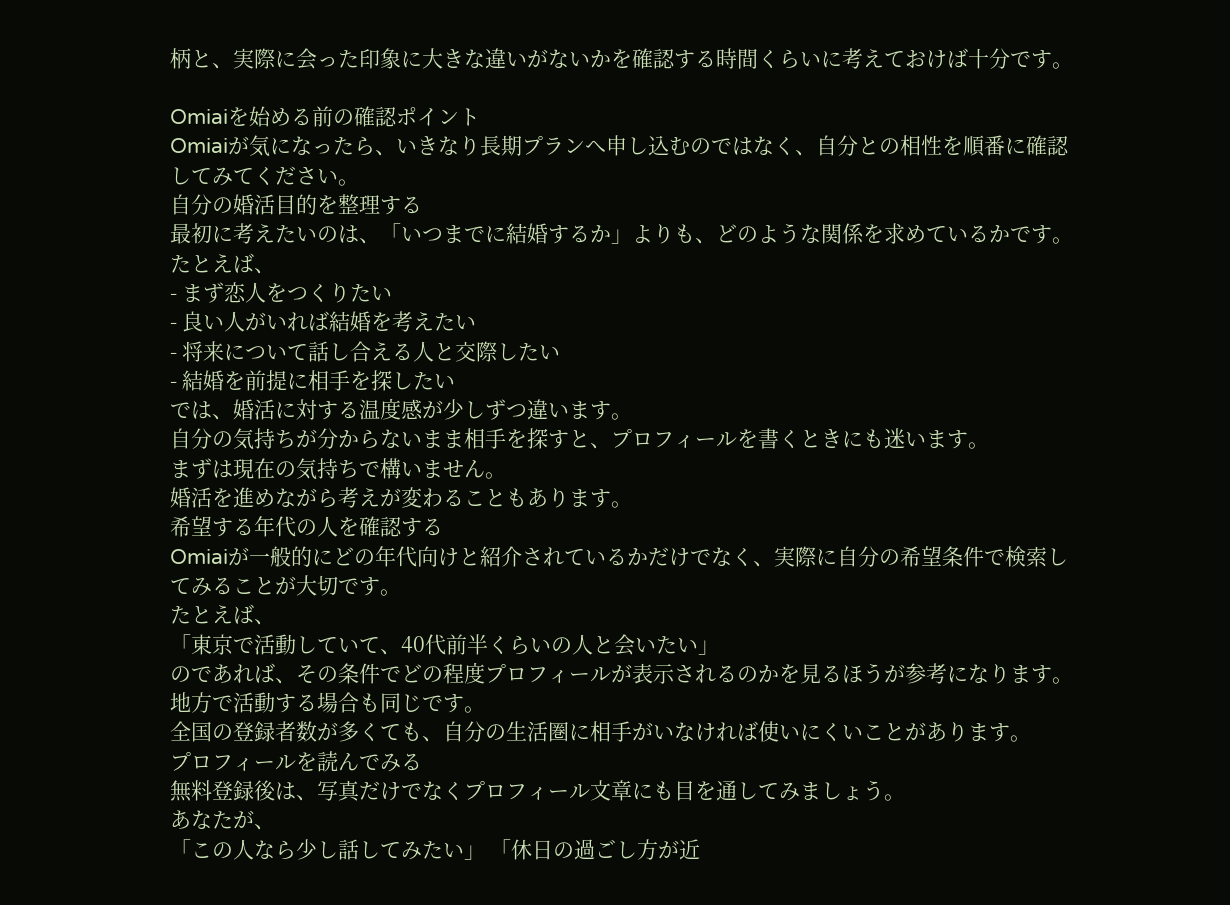柄と、実際に会った印象に大きな違いがないかを確認する時間くらいに考えておけば十分です。

Omiaiを始める前の確認ポイント
Omiaiが気になったら、いきなり長期プランへ申し込むのではなく、自分との相性を順番に確認してみてください。
自分の婚活目的を整理する
最初に考えたいのは、「いつまでに結婚するか」よりも、どのような関係を求めているかです。
たとえば、
- まず恋人をつくりたい
- 良い人がいれば結婚を考えたい
- 将来について話し合える人と交際したい
- 結婚を前提に相手を探したい
では、婚活に対する温度感が少しずつ違います。
自分の気持ちが分からないまま相手を探すと、プロフィールを書くときにも迷います。
まずは現在の気持ちで構いません。
婚活を進めながら考えが変わることもあります。
希望する年代の人を確認する
Omiaiが一般的にどの年代向けと紹介されているかだけでなく、実際に自分の希望条件で検索してみることが大切です。
たとえば、
「東京で活動していて、40代前半くらいの人と会いたい」
のであれば、その条件でどの程度プロフィールが表示されるのかを見るほうが参考になります。
地方で活動する場合も同じです。
全国の登録者数が多くても、自分の生活圏に相手がいなければ使いにくいことがあります。
プロフィールを読んでみる
無料登録後は、写真だけでなくプロフィール文章にも目を通してみましょう。
あなたが、
「この人なら少し話してみたい」 「休日の過ごし方が近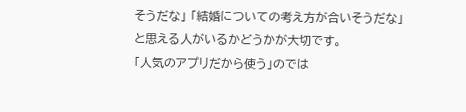そうだな」 「結婚についての考え方が合いそうだな」
と思える人がいるかどうかが大切です。
「人気のアプリだから使う」のでは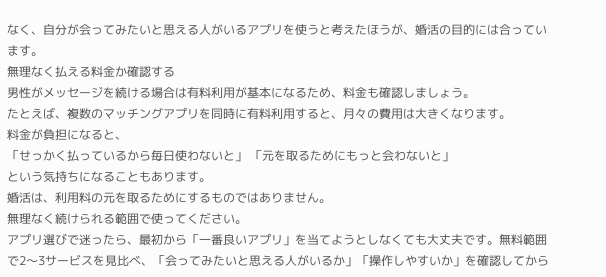なく、自分が会ってみたいと思える人がいるアプリを使うと考えたほうが、婚活の目的には合っています。
無理なく払える料金か確認する
男性がメッセージを続ける場合は有料利用が基本になるため、料金も確認しましょう。
たとえば、複数のマッチングアプリを同時に有料利用すると、月々の費用は大きくなります。
料金が負担になると、
「せっかく払っているから毎日使わないと」 「元を取るためにもっと会わないと」
という気持ちになることもあります。
婚活は、利用料の元を取るためにするものではありません。
無理なく続けられる範囲で使ってください。
アプリ選びで迷ったら、最初から「一番良いアプリ」を当てようとしなくても大丈夫です。無料範囲で2〜3サービスを見比べ、「会ってみたいと思える人がいるか」「操作しやすいか」を確認してから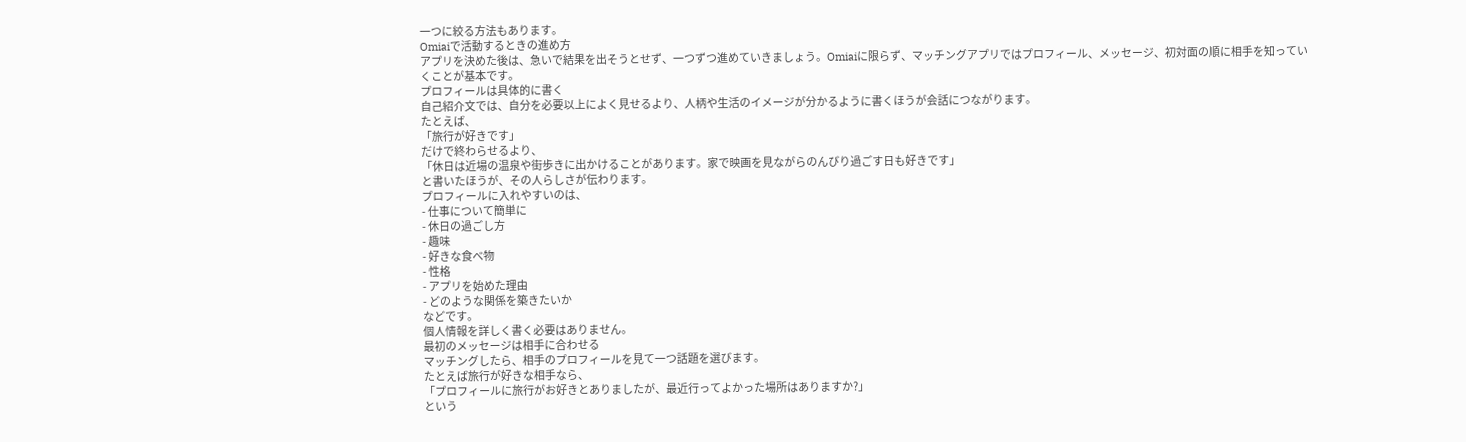一つに絞る方法もあります。
Omiaiで活動するときの進め方
アプリを決めた後は、急いで結果を出そうとせず、一つずつ進めていきましょう。Omiaiに限らず、マッチングアプリではプロフィール、メッセージ、初対面の順に相手を知っていくことが基本です。
プロフィールは具体的に書く
自己紹介文では、自分を必要以上によく見せるより、人柄や生活のイメージが分かるように書くほうが会話につながります。
たとえば、
「旅行が好きです」
だけで終わらせるより、
「休日は近場の温泉や街歩きに出かけることがあります。家で映画を見ながらのんびり過ごす日も好きです」
と書いたほうが、その人らしさが伝わります。
プロフィールに入れやすいのは、
- 仕事について簡単に
- 休日の過ごし方
- 趣味
- 好きな食べ物
- 性格
- アプリを始めた理由
- どのような関係を築きたいか
などです。
個人情報を詳しく書く必要はありません。
最初のメッセージは相手に合わせる
マッチングしたら、相手のプロフィールを見て一つ話題を選びます。
たとえば旅行が好きな相手なら、
「プロフィールに旅行がお好きとありましたが、最近行ってよかった場所はありますか?」
という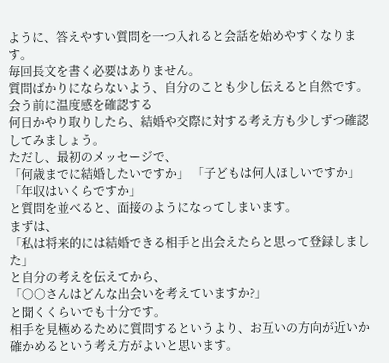ように、答えやすい質問を一つ入れると会話を始めやすくなります。
毎回長文を書く必要はありません。
質問ばかりにならないよう、自分のことも少し伝えると自然です。
会う前に温度感を確認する
何日かやり取りしたら、結婚や交際に対する考え方も少しずつ確認してみましょう。
ただし、最初のメッセージで、
「何歳までに結婚したいですか」 「子どもは何人ほしいですか」 「年収はいくらですか」
と質問を並べると、面接のようになってしまいます。
まずは、
「私は将来的には結婚できる相手と出会えたらと思って登録しました」
と自分の考えを伝えてから、
「○○さんはどんな出会いを考えていますか?」
と聞くくらいでも十分です。
相手を見極めるために質問するというより、お互いの方向が近いか確かめるという考え方がよいと思います。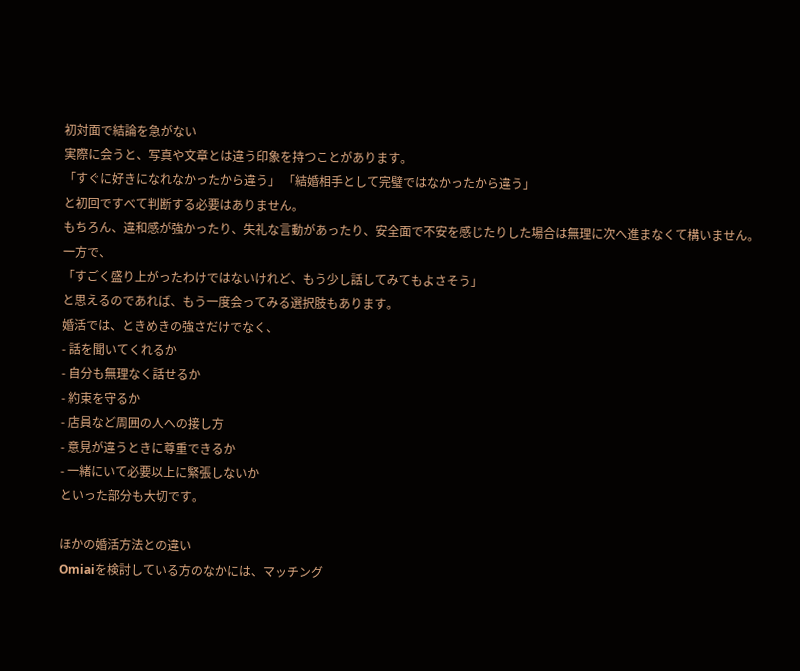初対面で結論を急がない
実際に会うと、写真や文章とは違う印象を持つことがあります。
「すぐに好きになれなかったから違う」 「結婚相手として完璧ではなかったから違う」
と初回ですべて判断する必要はありません。
もちろん、違和感が強かったり、失礼な言動があったり、安全面で不安を感じたりした場合は無理に次へ進まなくて構いません。
一方で、
「すごく盛り上がったわけではないけれど、もう少し話してみてもよさそう」
と思えるのであれば、もう一度会ってみる選択肢もあります。
婚活では、ときめきの強さだけでなく、
- 話を聞いてくれるか
- 自分も無理なく話せるか
- 約束を守るか
- 店員など周囲の人への接し方
- 意見が違うときに尊重できるか
- 一緒にいて必要以上に緊張しないか
といった部分も大切です。

ほかの婚活方法との違い
Omiaiを検討している方のなかには、マッチング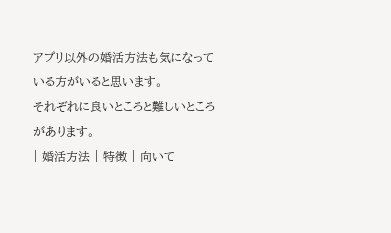アプリ以外の婚活方法も気になっている方がいると思います。
それぞれに良いところと難しいところがあります。
| 婚活方法 | 特徴 | 向いて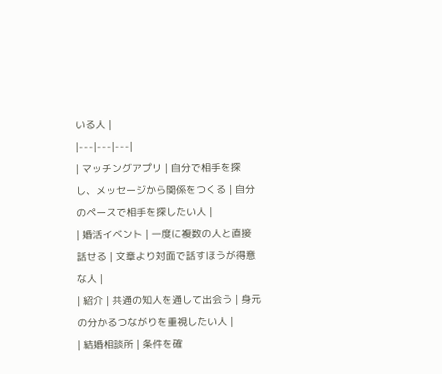いる人 |
|---|---|---|
| マッチングアプリ | 自分で相手を探し、メッセージから関係をつくる | 自分のペースで相手を探したい人 |
| 婚活イベント | 一度に複数の人と直接話せる | 文章より対面で話すほうが得意な人 |
| 紹介 | 共通の知人を通して出会う | 身元の分かるつながりを重視したい人 |
| 結婚相談所 | 条件を確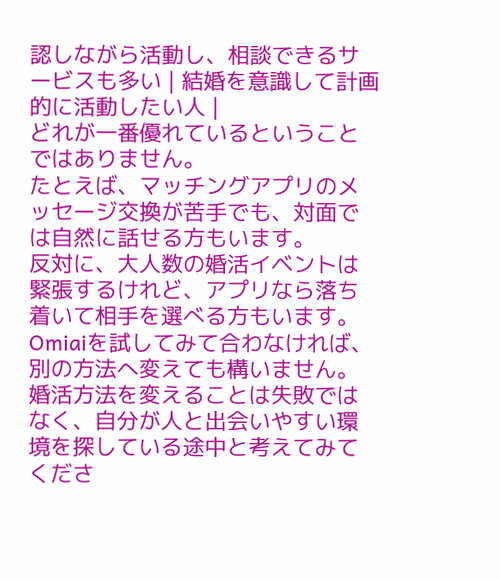認しながら活動し、相談できるサービスも多い | 結婚を意識して計画的に活動したい人 |
どれが一番優れているということではありません。
たとえば、マッチングアプリのメッセージ交換が苦手でも、対面では自然に話せる方もいます。
反対に、大人数の婚活イベントは緊張するけれど、アプリなら落ち着いて相手を選べる方もいます。
Omiaiを試してみて合わなければ、別の方法へ変えても構いません。
婚活方法を変えることは失敗ではなく、自分が人と出会いやすい環境を探している途中と考えてみてくださ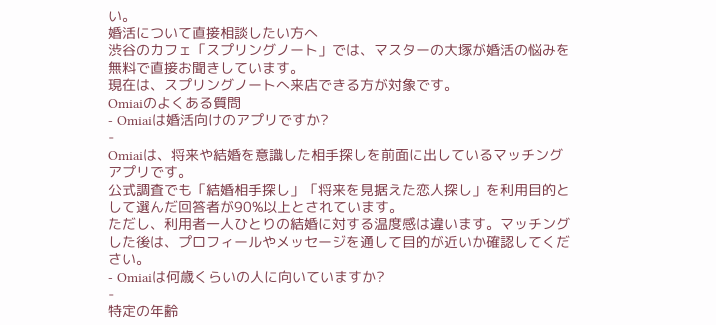い。
婚活について直接相談したい方へ
渋谷のカフェ「スプリングノート」では、マスターの大塚が婚活の悩みを無料で直接お聞きしています。
現在は、スプリングノートへ来店できる方が対象です。
Omiaiのよくある質問
- Omiaiは婚活向けのアプリですか?
-
Omiaiは、将来や結婚を意識した相手探しを前面に出しているマッチングアプリです。
公式調査でも「結婚相手探し」「将来を見据えた恋人探し」を利用目的として選んだ回答者が90%以上とされています。
ただし、利用者一人ひとりの結婚に対する温度感は違います。マッチングした後は、プロフィールやメッセージを通して目的が近いか確認してください。
- Omiaiは何歳くらいの人に向いていますか?
-
特定の年齢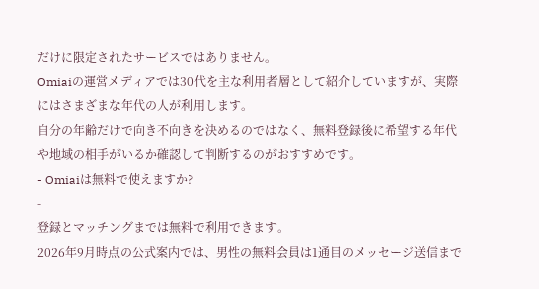だけに限定されたサービスではありません。
Omiaiの運営メディアでは30代を主な利用者層として紹介していますが、実際にはさまざまな年代の人が利用します。
自分の年齢だけで向き不向きを決めるのではなく、無料登録後に希望する年代や地域の相手がいるか確認して判断するのがおすすめです。
- Omiaiは無料で使えますか?
-
登録とマッチングまでは無料で利用できます。
2026年9月時点の公式案内では、男性の無料会員は1通目のメッセージ送信まで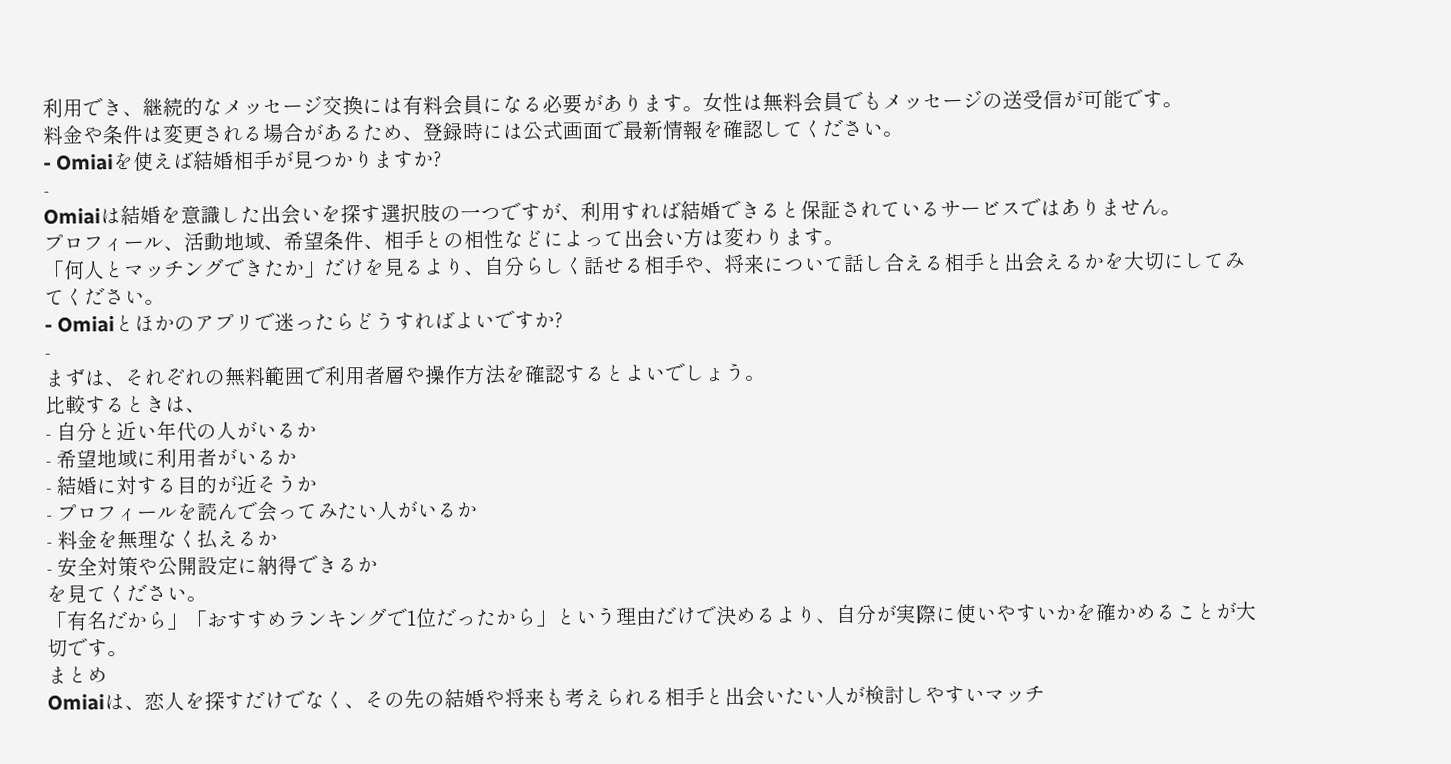利用でき、継続的なメッセージ交換には有料会員になる必要があります。女性は無料会員でもメッセージの送受信が可能です。
料金や条件は変更される場合があるため、登録時には公式画面で最新情報を確認してください。
- Omiaiを使えば結婚相手が見つかりますか?
-
Omiaiは結婚を意識した出会いを探す選択肢の一つですが、利用すれば結婚できると保証されているサービスではありません。
プロフィール、活動地域、希望条件、相手との相性などによって出会い方は変わります。
「何人とマッチングできたか」だけを見るより、自分らしく話せる相手や、将来について話し合える相手と出会えるかを大切にしてみてください。
- Omiaiとほかのアプリで迷ったらどうすればよいですか?
-
まずは、それぞれの無料範囲で利用者層や操作方法を確認するとよいでしょう。
比較するときは、
- 自分と近い年代の人がいるか
- 希望地域に利用者がいるか
- 結婚に対する目的が近そうか
- プロフィールを読んで会ってみたい人がいるか
- 料金を無理なく払えるか
- 安全対策や公開設定に納得できるか
を見てください。
「有名だから」「おすすめランキングで1位だったから」という理由だけで決めるより、自分が実際に使いやすいかを確かめることが大切です。
まとめ
Omiaiは、恋人を探すだけでなく、その先の結婚や将来も考えられる相手と出会いたい人が検討しやすいマッチ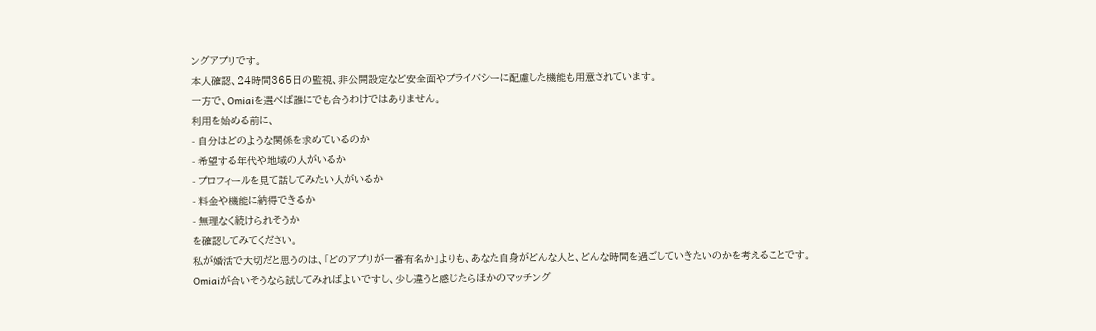ングアプリです。
本人確認、24時間365日の監視、非公開設定など安全面やプライバシーに配慮した機能も用意されています。
一方で、Omiaiを選べば誰にでも合うわけではありません。
利用を始める前に、
- 自分はどのような関係を求めているのか
- 希望する年代や地域の人がいるか
- プロフィールを見て話してみたい人がいるか
- 料金や機能に納得できるか
- 無理なく続けられそうか
を確認してみてください。
私が婚活で大切だと思うのは、「どのアプリが一番有名か」よりも、あなた自身がどんな人と、どんな時間を過ごしていきたいのかを考えることです。
Omiaiが合いそうなら試してみればよいですし、少し違うと感じたらほかのマッチング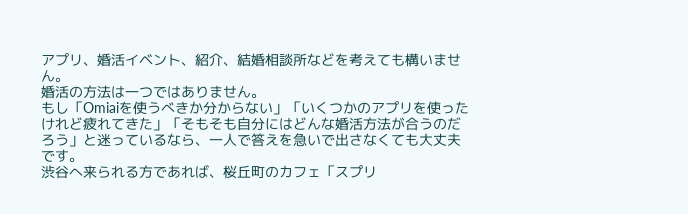アプリ、婚活イベント、紹介、結婚相談所などを考えても構いません。
婚活の方法は一つではありません。
もし「Omiaiを使うべきか分からない」「いくつかのアプリを使ったけれど疲れてきた」「そもそも自分にはどんな婚活方法が合うのだろう」と迷っているなら、一人で答えを急いで出さなくても大丈夫です。
渋谷へ来られる方であれば、桜丘町のカフェ「スプリ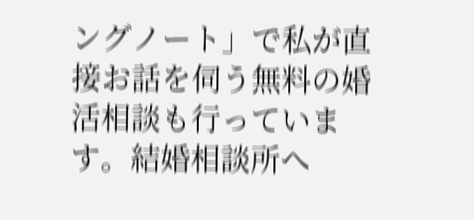ングノート」で私が直接お話を伺う無料の婚活相談も行っています。結婚相談所へ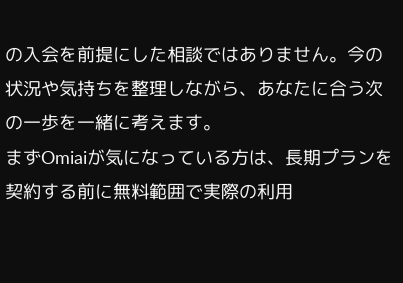の入会を前提にした相談ではありません。今の状況や気持ちを整理しながら、あなたに合う次の一歩を一緒に考えます。
まずOmiaiが気になっている方は、長期プランを契約する前に無料範囲で実際の利用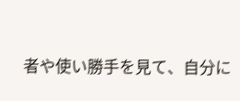者や使い勝手を見て、自分に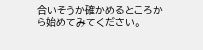合いそうか確かめるところから始めてみてください。